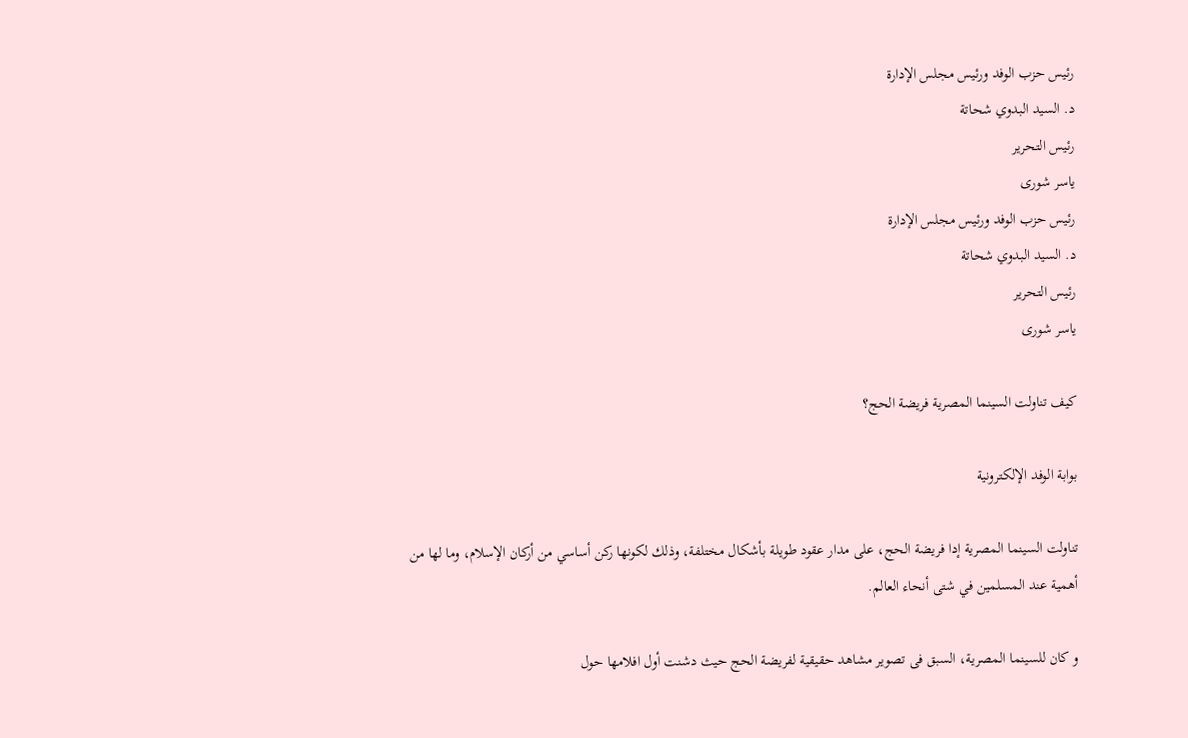رئيس حزب الوفد ورئيس مجلس الإدارة
د. السيد البدوي شحاتة
رئيس التحرير
ياسر شورى
رئيس حزب الوفد ورئيس مجلس الإدارة
د. السيد البدوي شحاتة
رئيس التحرير
ياسر شورى

كيف تناولت السينما المصرية فريضة الحج؟

بوابة الوفد الإلكترونية

تناولت السينما المصرية إدا فريضة الحج، على مدار عقود طويلة بأشكال مختلفة، وذلك لكونها ركن أساسي من أركان الإسلام، وما لها من أهمية عند المسلمين في شتى أنحاء العالم.

و كان للسينما المصرية، السبق فى تصوير مشاهد حقيقية لفريضة الحج حيث دشنت أول افلامها حول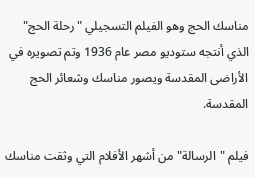مناسك الحج وهو الفيلم التسجيلي "رحلة الحج" الذي أنتجه ستوديو مصر عام 1936 وتم تصويره في الأراضى المقدسة ويصور مناسك وشعائر الحج المقدسة.

فيلم "الرسالة" من أشهر الأفلام التي وثقت مناسك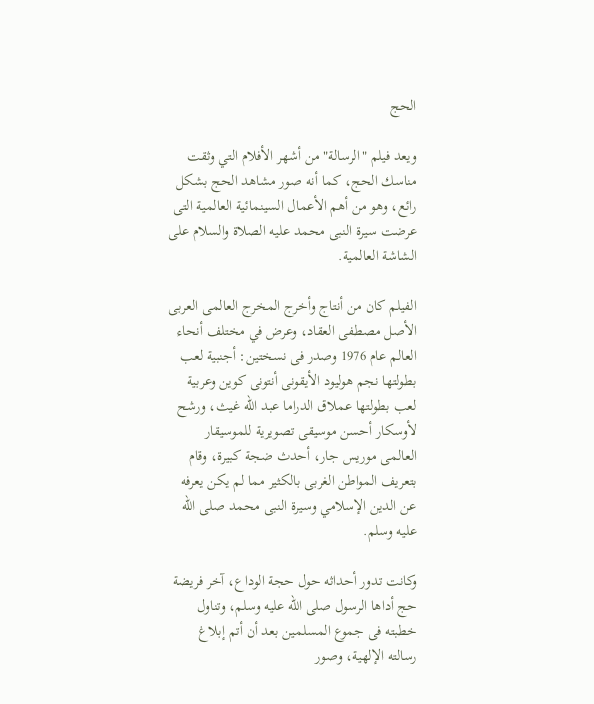الحج

ويعد فيلم "الرسالة" من أشهر الأفلام التي وثقت مناسك الحج، كما أنه صور مشاهد الحج بشكل رائع، وهو من أهم الأعمال السينمائية العالمية التى عرضت سيرة النبى محمد عليه الصلاة والسلام على الشاشة العالمية.

الفيلم كان من أنتاج وأخرج المخرج العالمى العربى الأصل مصطفى العقاد، وعرض في مختلف أنحاء العالم عام 1976 وصدر فى نسختين: أجنبية لعب بطولتها نجم هوليود الأيقونى أنتونى كوين وعربية لعب بطولتها عملاق الدراما عبد الله غيث، ورشح لأوسكار أحسن موسيقى تصويرية للموسيقار العالمى موريس جار، أحدث ضجة كبيرة، وقام بتعريف المواطن الغربى بالكثير مما لم يكن يعرفه عن الدين الإسلامي وسيرة النبى محمد صلى الله عليه وسلم.

وكانت تدور أحداثه حول حجة الوداع، آخر فريضة حج أداها الرسول صلى الله عليه وسلم، وتناول خطبته فى جموع المسلمين بعد أن أتم إبلاغ رسالته الإلهية، وصور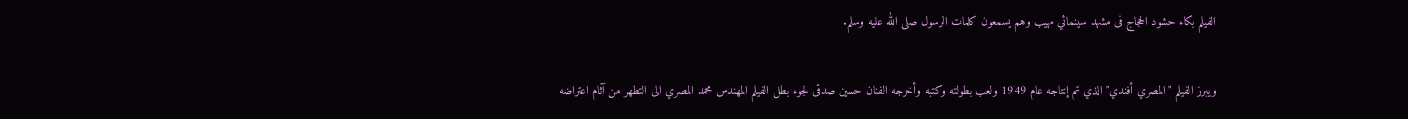الفيلم بكاء حشود الحجاج فى مشهد سينمائي مهيب وهم يسمعون كلمات الرسول صلى الله عليه وسلم.

ويبرز الفيلم "المصري أفندي" الذي تم إنتاجه عام 1949 ولعب بطولته وكتبه وأخرجه الفنان حسين صدقى لجوء بطل الفيلم المهندس محمد المصري الى التطهر من آثام اعتراضه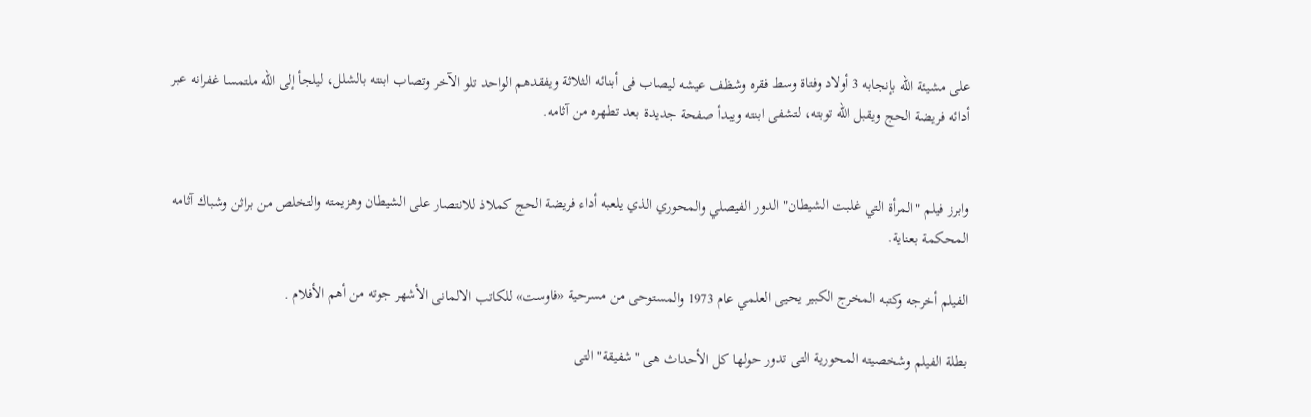على مشيئة الله بإنجابه 3 أولاد وفتاة وسط فقره وشظف عيشه ليصاب فى أبنائه الثلاثة ويفقدهم الواحد تلو الآخر وتصاب ابنته بالشلل، ليلجأ إلى الله ملتمسا غفرانه عبر أدائه فريضة الحج ويقبل الله توبته، لتشفى ابنته ويبدأ صفحة جديدة بعد تطهره من آثامه.


وابرز فيلم "المرأة التي غلبت الشيطان" الدور الفيصلي والمحوري الذي يلعبه أداء فريضة الحج كملاذ للانتصار على الشيطان وهزيمته والتخلص من براثن وشباك آثامه المحكمة بعناية.

الفيلم أخرجه وكتبه المخرج الكبير يحيى العلمي عام 1973 والمستوحى من مسرحية «فاوست» للكاتب الالمانى الأشهر جوته من أهم الأفلام .

بطلة الفيلم وشخصيته المحورية التى تدور حولها كل الأحداث هى "شفيقة" التى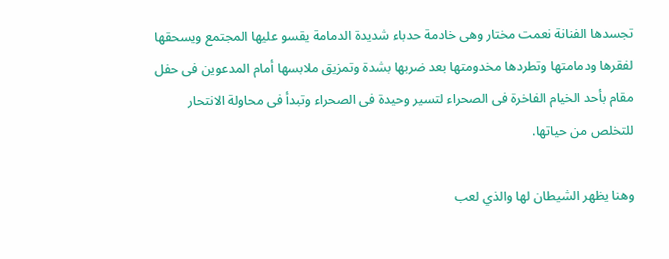تجسدها الفنانة نعمت مختار وهى خادمة حدباء شديدة الدمامة يقسو عليها المجتمع ويسحقها لفقرها ودمامتها وتطردها مخدومتها بعد ضربها بشدة وتمزيق ملابسها أمام المدعوين فى حفل مقام بأحد الخيام الفاخرة فى الصحراء لتسير وحيدة فى الصحراء وتبدأ فى محاولة الانتحار للتخلص من حياتها.

وهنا يظهر الشيطان لها والذي لعب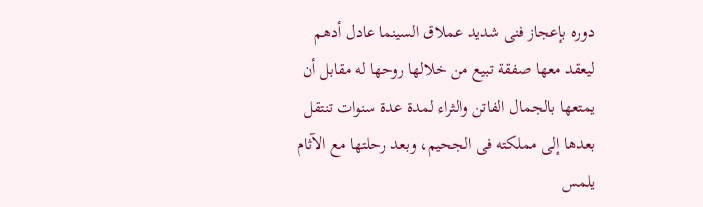دوره بإعجاز فنى شديد عملاق السينما عادل أدهم ليعقد معها صفقة تبيع من خلالها روحها له مقابل أن يمتعها بالجمال الفاتن والثراء لمدة عدة سنوات تنتقل بعدها إلى مملكته فى الجحيم، وبعد رحلتها مع الآثام يلمس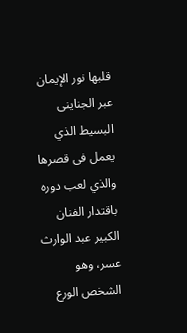قلبها نور الإيمان عبر الجناينى البسيط الذي يعمل فى قصرها والذي لعب دوره باقتدار الفنان الكبير عبد الوارث عسر، وهو الشخص الورع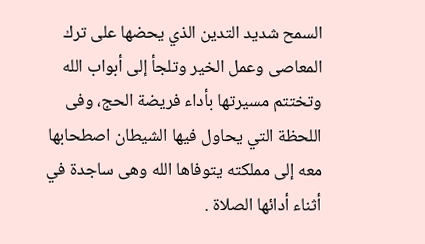السمح شديد التدين الذي يحضها على ترك المعاصى وعمل الخير وتلجأ إلى أبواب الله وتختتم مسيرتها بأداء فريضة الحج، وفى اللحظة التي يحاول فيها الشيطان اصطحابها معه إلى مملكته يتوفاها الله وهى ساجدة في أثناء أدائها الصلاة .